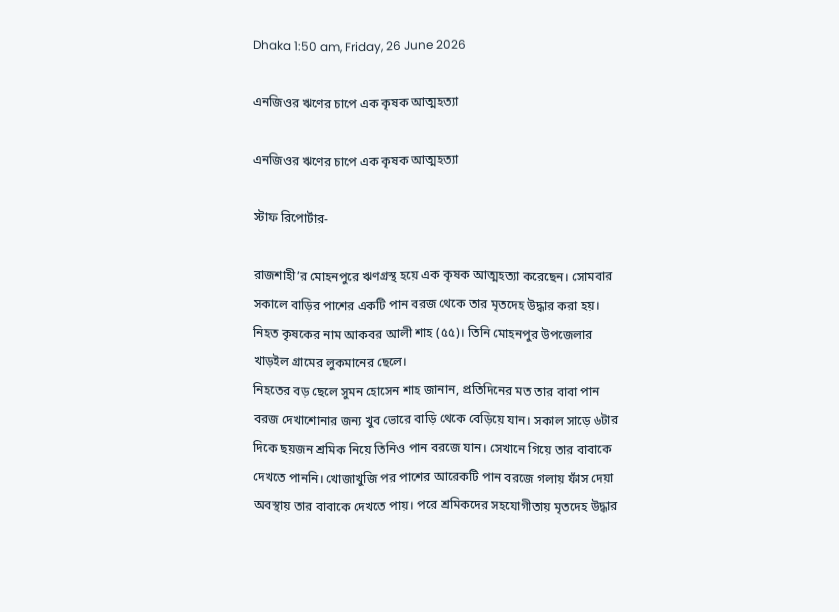Dhaka 1:50 am, Friday, 26 June 2026

এনজিওর ঋণের চাপে এক কৃষক আত্মহত্যা

এনজিওর ঋণের চাপে এক কৃষক আত্মহত্যা

স্টাফ রিপোর্টার-

রাজশাহী’র মোহনপুরে ঋণগ্রস্থ হয়ে এক কৃষক আত্মহত্যা করেছেন। সোমবার সকালে বাড়ির পাশের একটি পান বরজ থেকে তার মৃতদেহ উদ্ধার করা হয়।
নিহত কৃষকের নাম আকবর আলী শাহ (৫৫)। তিনি মোহনপুর উপজেলার খাড়ইল গ্রামের লুকমানের ছেলে।
নিহতের বড় ছেলে সুমন হোসেন শাহ জানান, প্রতিদিনের মত তার বাবা পান বরজ দেখাশোনার জন্য খুব ভোরে বাড়ি থেকে বেড়িয়ে যান। সকাল সাড়ে ৬টার দিকে ছয়জন শ্রমিক নিয়ে তিনিও পান বরজে যান। সেখানে গিয়ে তার বাবাকে দেখতে পাননি। খোজাখুজি পর পাশের আরেকটি পান বরজে গলায় ফাঁস দেয়া অবস্থায় তার বাবাকে দেখতে পায়। পরে শ্রমিকদের সহযোগীতায় মৃতদেহ উদ্ধার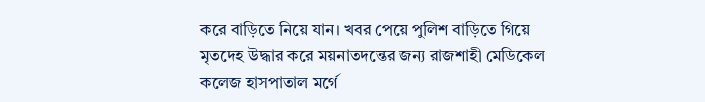করে বাড়িতে নিয়ে যান। খবর পেয়ে পুলিশ বাড়িতে গিয়ে মৃতদেহ উদ্ধার করে ময়নাতদন্তের জন্য রাজশাহী মেডিকেল কলেজ হাসপাতাল মর্গে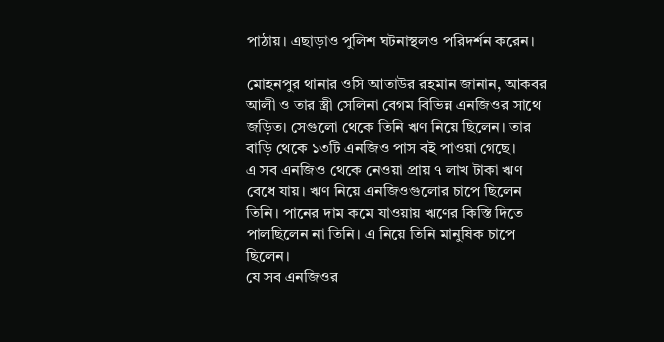পাঠায়। এছাড়াও পুলিশ ঘটনাস্থলও পরিদর্শন করেন।

মোহনপুর থানার ওসি আতাউর রহমান জানান, আকবর আলী ও তার স্ত্রী সেলিনা বেগম বিভিন্ন এনজিওর সাথে জড়িত। সেগুলো থেকে তিনি ঋণ নিয়ে ছিলেন। তার বাড়ি থেকে ১৩টি এনজিও পাস বই পাওয়া গেছে।
এ সব এনজিও থেকে নেওয়া প্রায় ৭ লাখ টাকা ঋণ বেধে যায়। ঋণ নিয়ে এনজিওগুলোর চাপে ছিলেন তিনি। পানের দাম কমে যাওয়ায় ঋণের কিস্তি দিতে পালছিলেন না তিনি। এ নিয়ে তিনি মানুষিক চাপে ছিলেন।
যে সব এনজিওর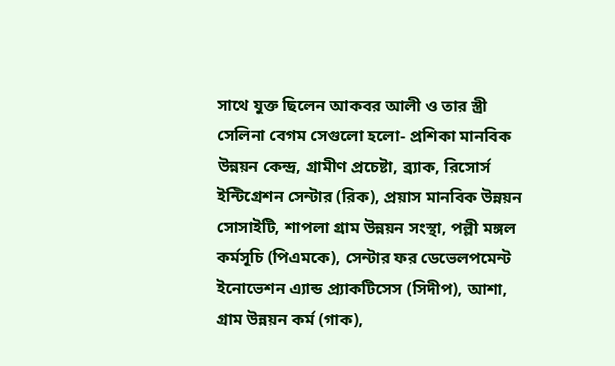সাথে যুক্ত ছিলেন আকবর আলী ও তার স্ত্রী সেলিনা বেগম সেগুলো হলো- প্রশিকা মানবিক উন্নয়ন কেন্দ্র, গ্রামীণ প্রচেষ্টা, ব্র্যাক, রিসোর্স ইন্টিগ্রেশন সেন্টার (রিক), প্রয়াস মানবিক উন্নয়ন সোসাইটি, শাপলা গ্রাম উন্নয়ন সংস্থা, পল্লী মঙ্গল কর্মসূচি (পিএমকে), সেন্টার ফর ডেভেলপমেন্ট ইনোভেশন এ্যান্ড প্র্যাকটিসেস (সিদীপ), আশা, গ্রাম উন্নয়ন কর্ম (গাক),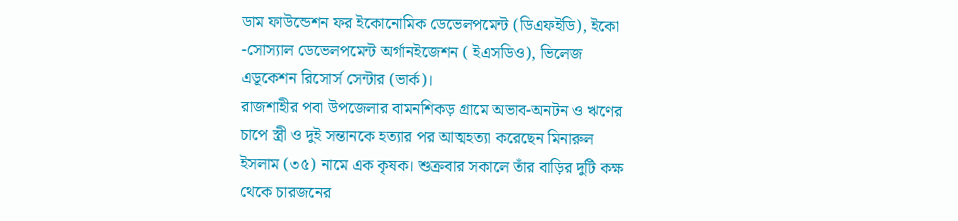ডাম ফাউন্ডেশন ফর ইকোনোমিক ডেভেলপমেন্ট (ডিএফইডি), ইকো -সোস্যাল ডেভেলপমেন্ট অর্গানইজেশন ( ইএসডিও), ভিলেজ এডূকেশন রিসোর্স সেন্টার (ভার্ক)।
রাজশাহীর পবা উপজেলার বামনশিকড় গ্রামে অভাব-অনটন ও ঋণের চাপে স্ত্রী ও দুই সন্তানকে হত্যার পর আত্মহত্যা করেছেন মিনারুল ইসলাম (৩৫) নামে এক কৃষক। শুক্রবার সকালে তাঁর বাড়ির দুটি কক্ষ থেকে চারজনের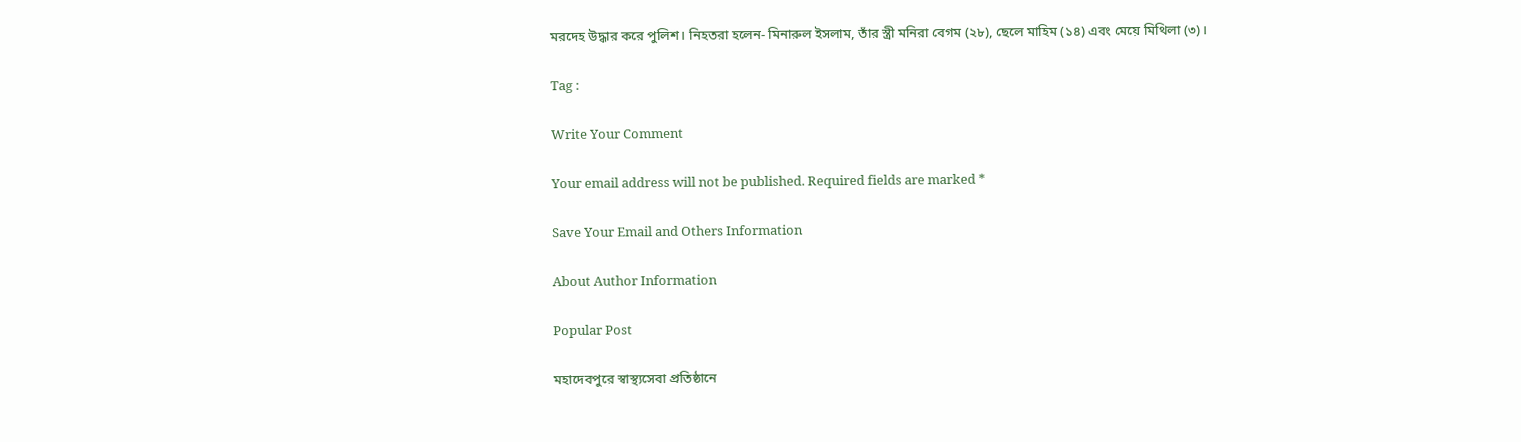মরদেহ উদ্ধার করে পুলিশ। নিহতরা হলেন- মিনারুল ইসলাম, তাঁর স্ত্রী মনিরা বেগম (২৮), ছেলে মাহিম (১৪) এবং মেয়ে মিথিলা (৩)।

Tag :

Write Your Comment

Your email address will not be published. Required fields are marked *

Save Your Email and Others Information

About Author Information

Popular Post

মহাদেবপুরে স্বাস্থ্যসেবা প্রতিষ্ঠানে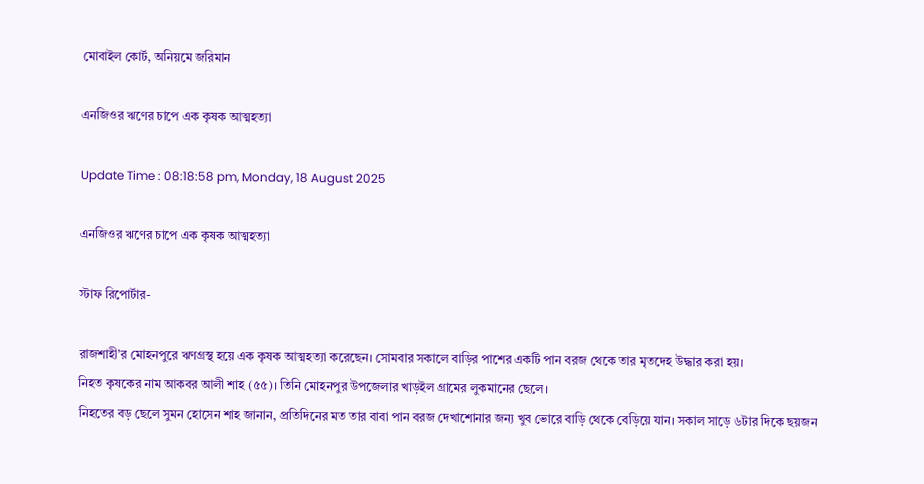মোবাইল কোর্ট, অনিয়মে জরিমান

এনজিওর ঋণের চাপে এক কৃষক আত্মহত্যা

Update Time : 08:18:58 pm, Monday, 18 August 2025

এনজিওর ঋণের চাপে এক কৃষক আত্মহত্যা

স্টাফ রিপোর্টার-

রাজশাহী’র মোহনপুরে ঋণগ্রস্থ হয়ে এক কৃষক আত্মহত্যা করেছেন। সোমবার সকালে বাড়ির পাশের একটি পান বরজ থেকে তার মৃতদেহ উদ্ধার করা হয়।
নিহত কৃষকের নাম আকবর আলী শাহ (৫৫)। তিনি মোহনপুর উপজেলার খাড়ইল গ্রামের লুকমানের ছেলে।
নিহতের বড় ছেলে সুমন হোসেন শাহ জানান, প্রতিদিনের মত তার বাবা পান বরজ দেখাশোনার জন্য খুব ভোরে বাড়ি থেকে বেড়িয়ে যান। সকাল সাড়ে ৬টার দিকে ছয়জন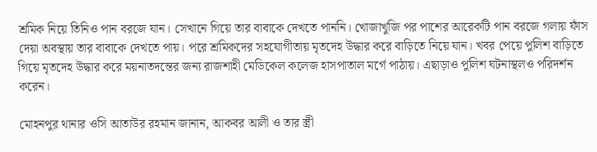শ্রমিক নিয়ে তিনিও পান বরজে যান। সেখানে গিয়ে তার বাবাকে দেখতে পাননি। খোজাখুজি পর পাশের আরেকটি পান বরজে গলায় ফাঁস দেয়া অবস্থায় তার বাবাকে দেখতে পায়। পরে শ্রমিকদের সহযোগীতায় মৃতদেহ উদ্ধার করে বাড়িতে নিয়ে যান। খবর পেয়ে পুলিশ বাড়িতে গিয়ে মৃতদেহ উদ্ধার করে ময়নাতদন্তের জন্য রাজশাহী মেডিকেল কলেজ হাসপাতাল মর্গে পাঠায়। এছাড়াও পুলিশ ঘটনাস্থলও পরিদর্শন করেন।

মোহনপুর থানার ওসি আতাউর রহমান জানান, আকবর আলী ও তার স্ত্রী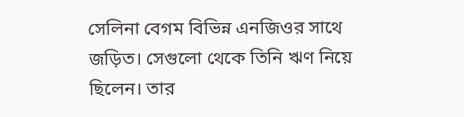সেলিনা বেগম বিভিন্ন এনজিওর সাথে জড়িত। সেগুলো থেকে তিনি ঋণ নিয়ে ছিলেন। তার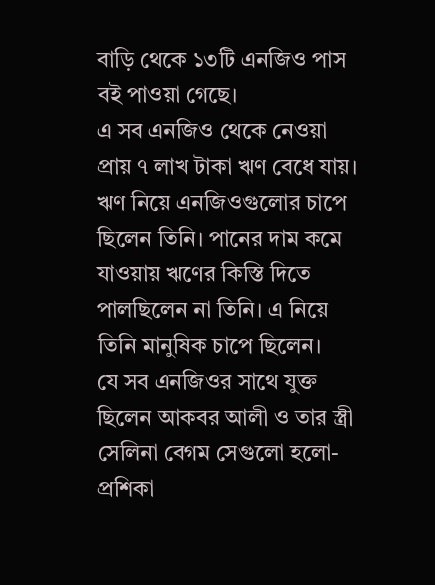বাড়ি থেকে ১৩টি এনজিও পাস বই পাওয়া গেছে।
এ সব এনজিও থেকে নেওয়া প্রায় ৭ লাখ টাকা ঋণ বেধে যায়। ঋণ নিয়ে এনজিওগুলোর চাপে ছিলেন তিনি। পানের দাম কমে যাওয়ায় ঋণের কিস্তি দিতে পালছিলেন না তিনি। এ নিয়ে তিনি মানুষিক চাপে ছিলেন।
যে সব এনজিওর সাথে যুক্ত ছিলেন আকবর আলী ও তার স্ত্রী সেলিনা বেগম সেগুলো হলো- প্রশিকা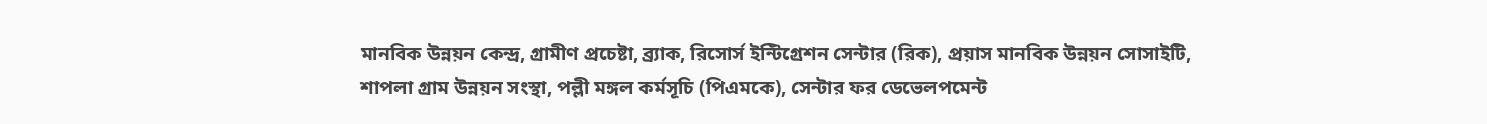মানবিক উন্নয়ন কেন্দ্র, গ্রামীণ প্রচেষ্টা, ব্র্যাক, রিসোর্স ইন্টিগ্রেশন সেন্টার (রিক), প্রয়াস মানবিক উন্নয়ন সোসাইটি, শাপলা গ্রাম উন্নয়ন সংস্থা, পল্লী মঙ্গল কর্মসূচি (পিএমকে), সেন্টার ফর ডেভেলপমেন্ট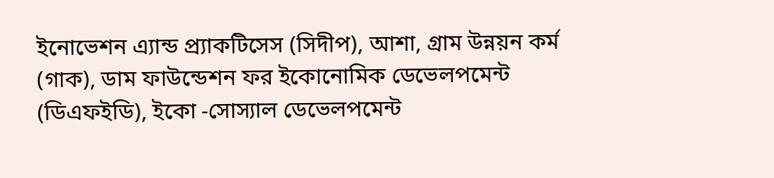ইনোভেশন এ্যান্ড প্র্যাকটিসেস (সিদীপ), আশা, গ্রাম উন্নয়ন কর্ম (গাক), ডাম ফাউন্ডেশন ফর ইকোনোমিক ডেভেলপমেন্ট (ডিএফইডি), ইকো -সোস্যাল ডেভেলপমেন্ট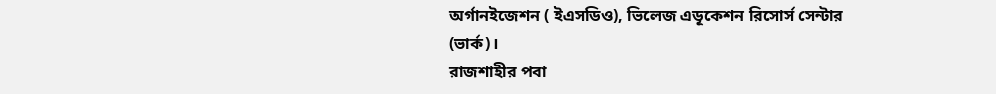অর্গানইজেশন ( ইএসডিও), ভিলেজ এডূকেশন রিসোর্স সেন্টার (ভার্ক)।
রাজশাহীর পবা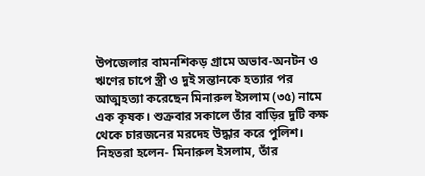উপজেলার বামনশিকড় গ্রামে অভাব-অনটন ও ঋণের চাপে স্ত্রী ও দুই সন্তানকে হত্যার পর আত্মহত্যা করেছেন মিনারুল ইসলাম (৩৫) নামে এক কৃষক। শুক্রবার সকালে তাঁর বাড়ির দুটি কক্ষ থেকে চারজনের মরদেহ উদ্ধার করে পুলিশ। নিহতরা হলেন- মিনারুল ইসলাম, তাঁর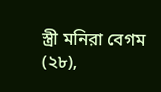স্ত্রী মনিরা বেগম (২৮),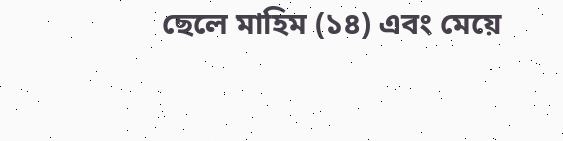ছেলে মাহিম (১৪) এবং মেয়ে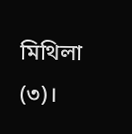মিথিলা (৩)।